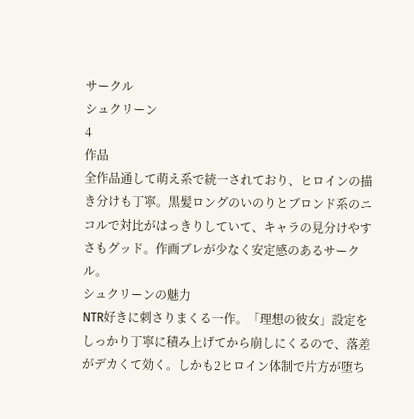サークル
シュクリーン
4
作品
全作品通して萌え系で統一されており、ヒロインの描き分けも丁寧。黒髪ロングのいのりとブロンド系のニコルで対比がはっきりしていて、キャラの見分けやすさもグッド。作画ブレが少なく安定感のあるサークル。
シュクリーンの魅力
NTR好きに刺さりまくる一作。「理想の彼女」設定をしっかり丁寧に積み上げてから崩しにくるので、落差がデカくて効く。しかも2ヒロイン体制で片方が堕ち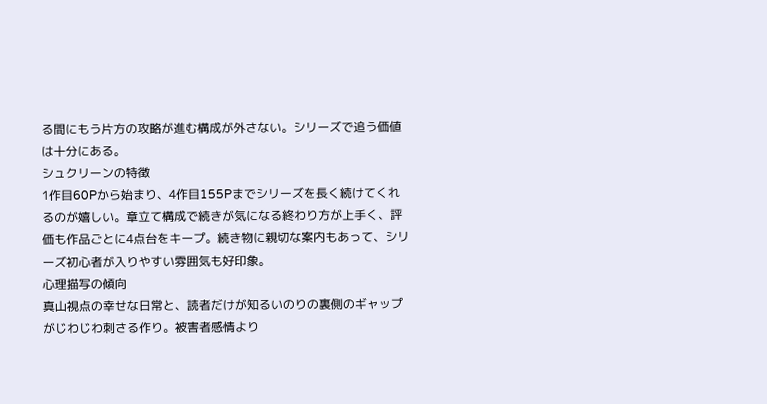る間にもう片方の攻略が進む構成が外さない。シリーズで追う価値は十分にある。
シュクリーンの特徴
1作目60Pから始まり、4作目155Pまでシリーズを長く続けてくれるのが嬉しい。章立て構成で続きが気になる終わり方が上手く、評価も作品ごとに4点台をキープ。続き物に親切な案内もあって、シリーズ初心者が入りやすい雰囲気も好印象。
心理描写の傾向
真山視点の幸せな日常と、読者だけが知るいのりの裏側のギャップがじわじわ刺さる作り。被害者感情より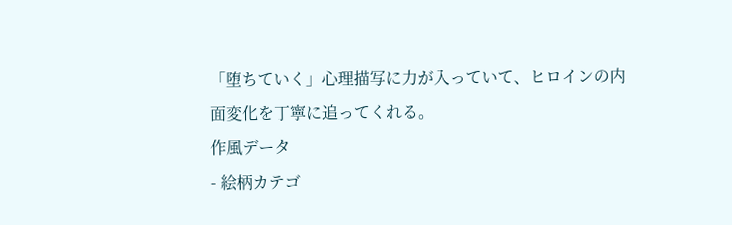「堕ちていく」心理描写に力が入っていて、ヒロインの内面変化を丁寧に追ってくれる。
作風データ
- 絵柄カテゴ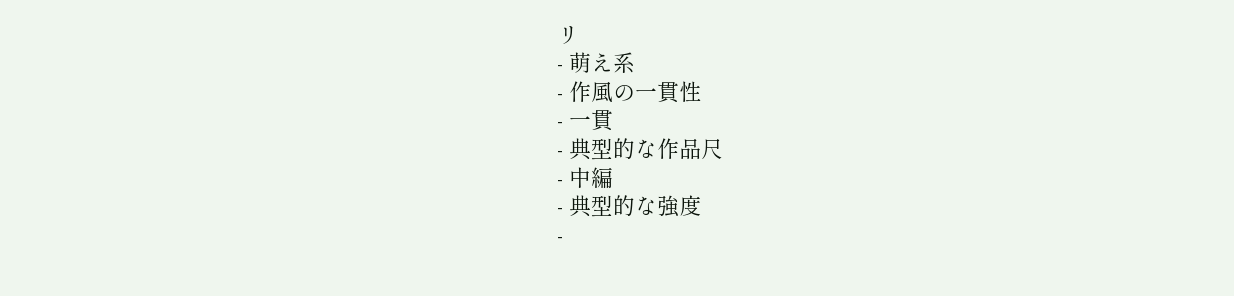リ
- 萌え系
- 作風の一貫性
- 一貫
- 典型的な作品尺
- 中編
- 典型的な強度
-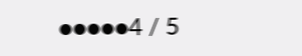●●●●●4 / 5